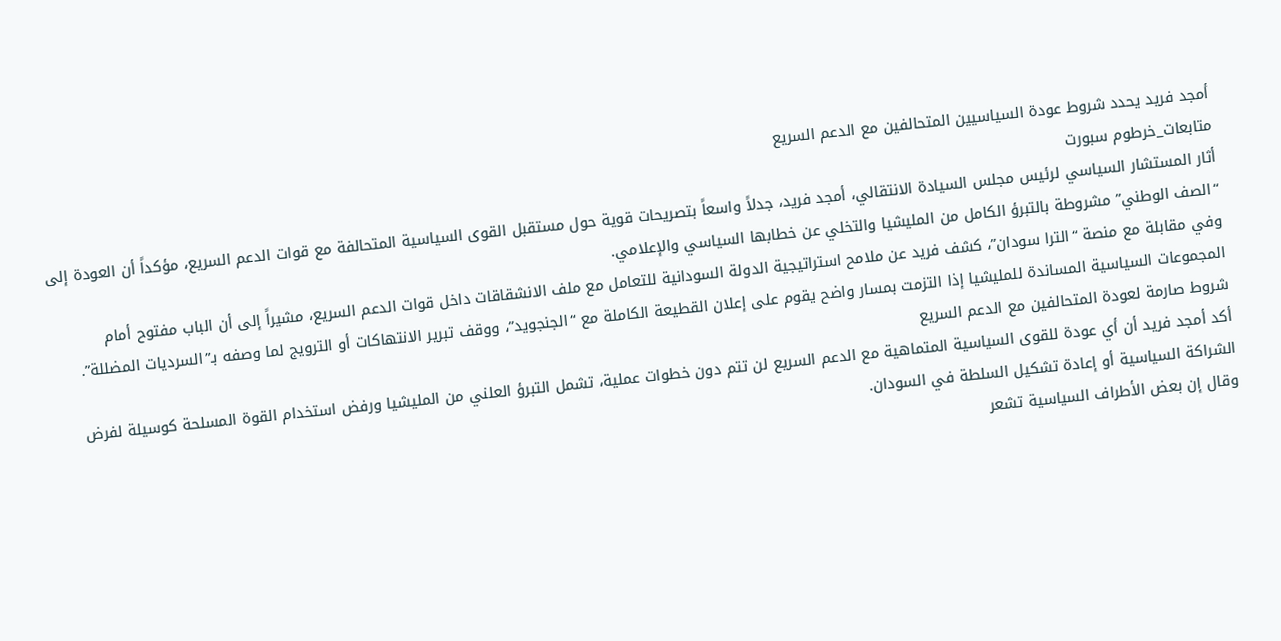أمجد فريد يحدد شروط عودة السياسيين المتحالفين مع الدعم السريع
متابعات_خرطوم سبورت
أثار المستشار السياسي لرئيس مجلس السيادة الانتقالي، أمجد فريد، جدلاً واسعاً بتصريحات قوية حول مستقبل القوى السياسية المتحالفة مع قوات الدعم السريع، مؤكداً أن العودة إلى “الصف الوطني” مشروطة بالتبرؤ الكامل من المليشيا والتخلي عن خطابها السياسي والإعلامي.
وفي مقابلة مع منصة “الترا سودان”، كشف فريد عن ملامح استراتيجية الدولة السودانية للتعامل مع ملف الانشقاقات داخل قوات الدعم السريع، مشيراً إلى أن الباب مفتوح أمام المجموعات السياسية المساندة للمليشيا إذا التزمت بمسار واضح يقوم على إعلان القطيعة الكاملة مع “الجنجويد”، ووقف تبرير الانتهاكات أو الترويج لما وصفه بـ”السرديات المضللة”.
شروط صارمة لعودة المتحالفين مع الدعم السريع
أكد أمجد فريد أن أي عودة للقوى السياسية المتماهية مع الدعم السريع لن تتم دون خطوات عملية، تشمل التبرؤ العلني من المليشيا ورفض استخدام القوة المسلحة كوسيلة لفرض الشراكة السياسية أو إعادة تشكيل السلطة في السودان.
وقال إن بعض الأطراف السياسية تشعر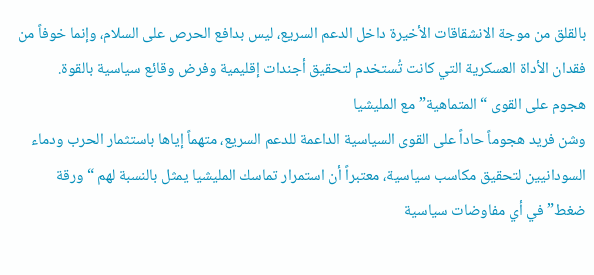بالقلق من موجة الانشقاقات الأخيرة داخل الدعم السريع، ليس بدافع الحرص على السلام، وإنما خوفاً من فقدان الأداة العسكرية التي كانت تُستخدم لتحقيق أجندات إقليمية وفرض وقائع سياسية بالقوة.
هجوم على القوى “المتماهية” مع المليشيا
وشن فريد هجوماً حاداً على القوى السياسية الداعمة للدعم السريع، متهماً إياها باستثمار الحرب ودماء السودانيين لتحقيق مكاسب سياسية، معتبراً أن استمرار تماسك المليشيا يمثل بالنسبة لهم “ورقة ضغط” في أي مفاوضات سياسية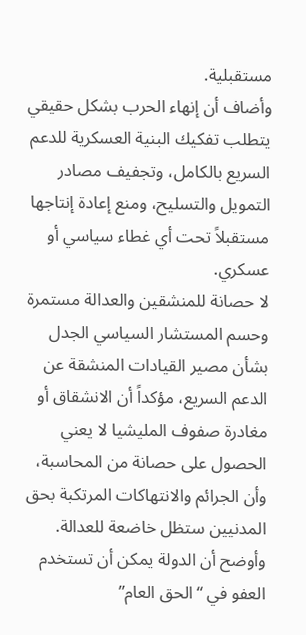مستقبلية.
وأضاف أن إنهاء الحرب بشكل حقيقي يتطلب تفكيك البنية العسكرية للدعم السريع بالكامل، وتجفيف مصادر التمويل والتسليح، ومنع إعادة إنتاجها مستقبلاً تحت أي غطاء سياسي أو عسكري.
لا حصانة للمنشقين والعدالة مستمرة
وحسم المستشار السياسي الجدل بشأن مصير القيادات المنشقة عن الدعم السريع، مؤكداً أن الانشقاق أو مغادرة صفوف المليشيا لا يعني الحصول على حصانة من المحاسبة، وأن الجرائم والانتهاكات المرتكبة بحق المدنيين ستظل خاضعة للعدالة.
وأوضح أن الدولة يمكن أن تستخدم العفو في “الحق العام”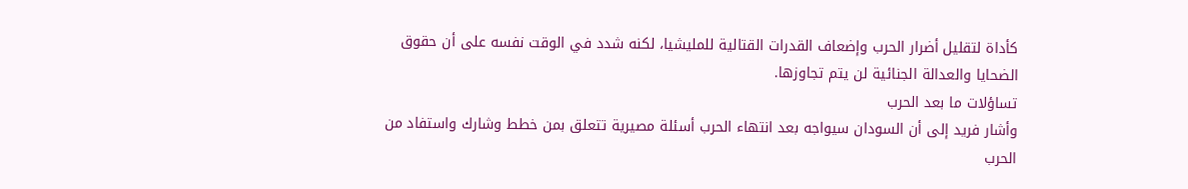كأداة لتقليل أضرار الحرب وإضعاف القدرات القتالية للمليشيا، لكنه شدد في الوقت نفسه على أن حقوق الضحايا والعدالة الجنائية لن يتم تجاوزها.
تساؤلات ما بعد الحرب
وأشار فريد إلى أن السودان سيواجه بعد انتهاء الحرب أسئلة مصيرية تتعلق بمن خطط وشارك واستفاد من الحرب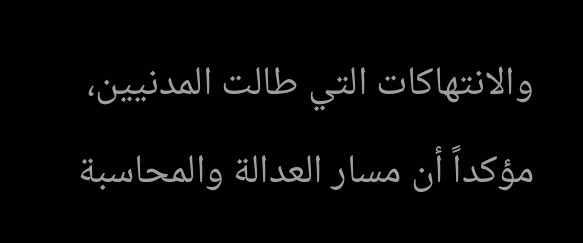والانتهاكات التي طالت المدنيين، مؤكداً أن مسار العدالة والمحاسبة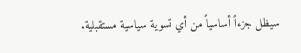سيظل جزءاً أساسياً من أي تسوية سياسية مستقبلية.